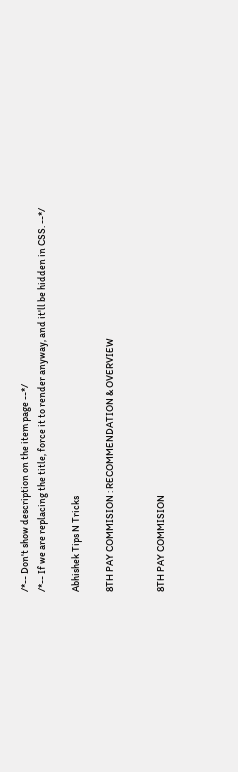/*-- Don't show description on the item page --*/
/*-- If we are replacing the title, force it to render anyway, and it'll be hidden in CSS. --*/

Abhishek Tips N Tricks

8TH PAY COMMISION : RECOMMENDATION & OVERVIEW


8TH PAY COMMISION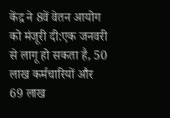केंद्र ने 8वें वेतन आयोग को मंजूरी दी:एक जनवरी से लागू हो सकता है, 50 लाख कर्मचारियों और 69 लाख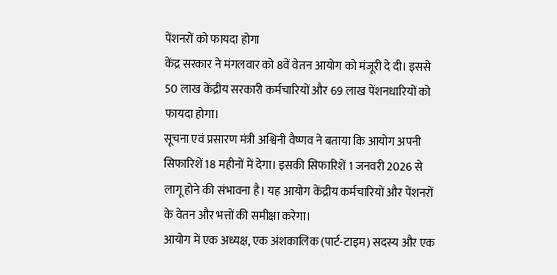पेंशनरों को फायदा होगा
केंद्र सरकार ने मंगलवार को 8वें वेतन आयोग को मंजूरी दे दी। इससे 50 लाख केंद्रीय सरकारी कर्मचारियों और 69 लाख पेंशनधारियों को फायदा होगा।
सूचना एवं प्रसारण मंत्री अश्विनी वैष्णव ने बताया कि आयोग अपनी सिफारिशें 18 महीनों में देगा। इसकी सिफारिशें 1 जनवरी 2026 से लागू होने की संभावना है। यह आयोग केंद्रीय कर्मचारियों और पेंशनरों के वेतन और भत्तों की समीक्षा करेगा।
आयोग में एक अध्यक्ष, एक अंशकालिक (पार्ट-टाइम) सदस्य और एक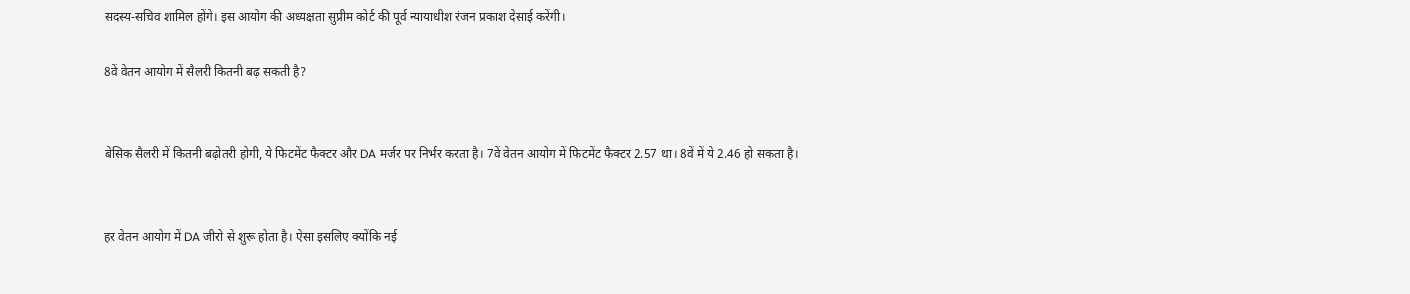सदस्य-सचिव शामिल होंगे। इस आयोग की अध्यक्षता सुप्रीम कोर्ट की पूर्व न्यायाधीश रंजन प्रकाश देसाई करेंगी।

8वें वेतन आयोग में सैलरी कितनी बढ़ सकती है?


बेसिक सैलरी में कितनी बढ़ोतरी होगी, ये फिटमेंट फैक्टर और DA मर्जर पर निर्भर करता है। 7वें वेतन आयोग में फिटमेंट फैक्टर 2.57 था। 8वें में ये 2.46 हो सकता है।


हर वेतन आयोग में DA जीरो से शुरू होता है। ऐसा इसलिए क्योंकि नई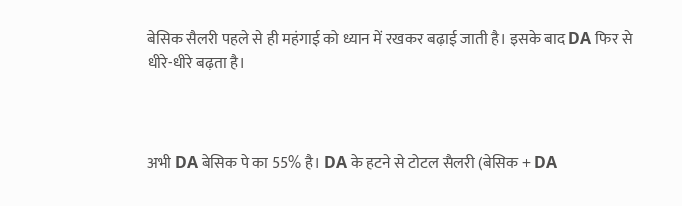बेसिक सैलरी पहले से ही महंगाई को ध्यान में रखकर बढ़ाई जाती है। इसके बाद DA फिर से धीरे-धीरे बढ़ता है।



अभी DA बेसिक पे का 55% है। DA के हटने से टोटल सैलरी (बेसिक + DA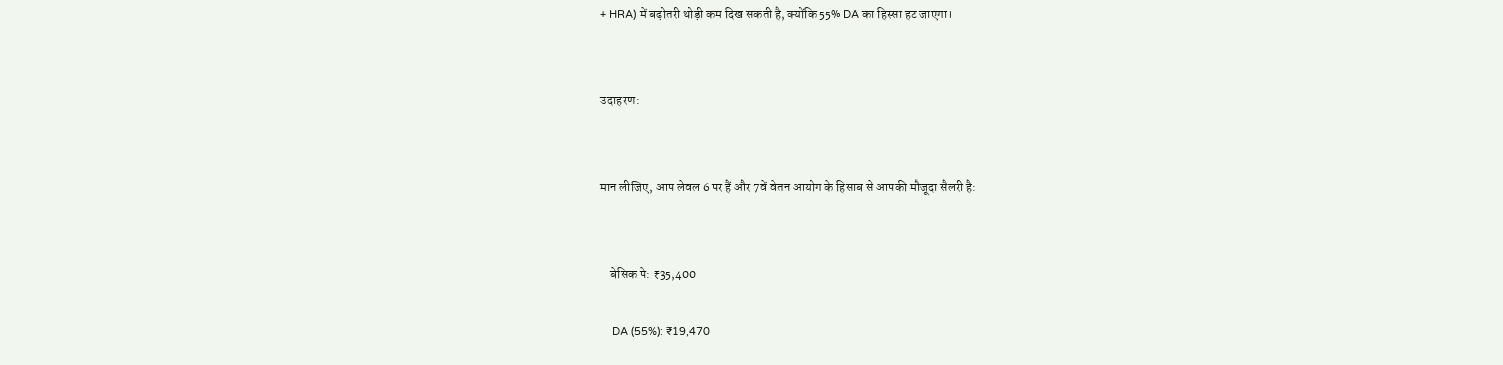+ HRA) में बढ़ोतरी थोड़ी कम दिख सकती है, क्योंकि 55% DA का हिस्सा हट जाएगा।


उदाहरण:


मान लीजिए, आप लेवल 6 पर हैं और 7वें वेतन आयोग के हिसाब से आपकी मौजूदा सैलरी है:


    बेसिक पे: ₹35,400

    DA (55%): ₹19,470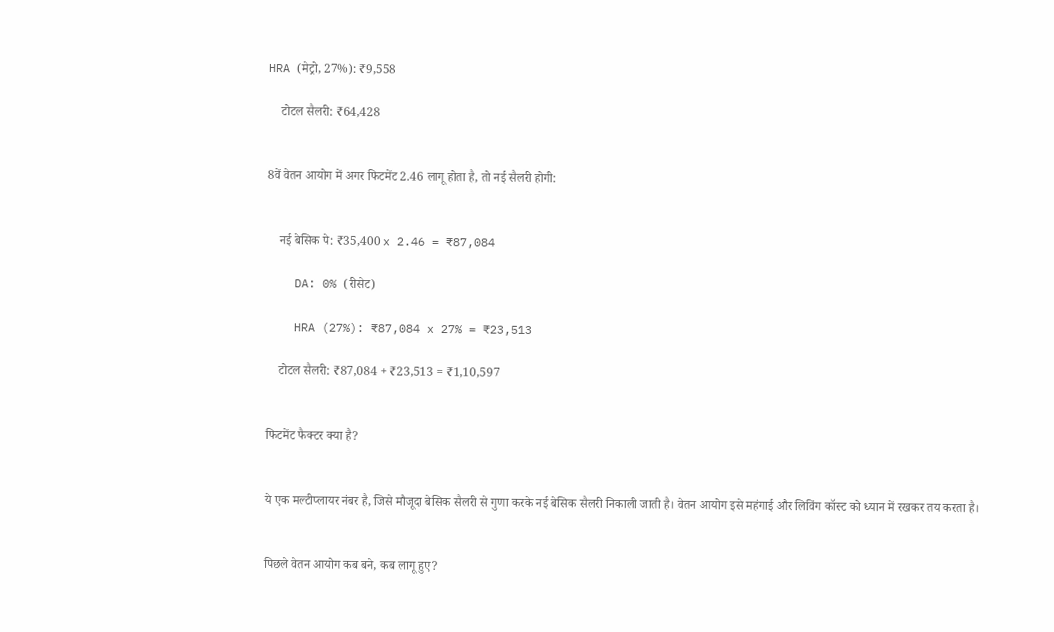HRA (मेट्रो, 27%): ₹9,558

    टोटल सैलरी: ₹64,428


8वें वेतन आयोग में अगर फिटमेंट 2.46 लागू होता है, तो नई सैलरी होगी:


    नई बेसिक पे: ₹35,400 x 2.46 = ₹87,084

    DA: 0% (रीसेट)

    HRA (27%): ₹87,084 x 27% = ₹23,513

    टोटल सैलरी: ₹87,084 + ₹23,513 = ₹1,10,597


फिटमेंट फैक्टर क्या है?


ये एक मल्टीप्लायर नंबर है, जिसे मौजूदा बेसिक सैलरी से गुणा करके नई बेसिक सैलरी निकाली जाती है। वेतन आयोग इसे महंगाई और लिविंग कॉस्ट को ध्यान में रखकर तय करता है।


पिछले वेतन आयोग कब बने, कब लागू हुए?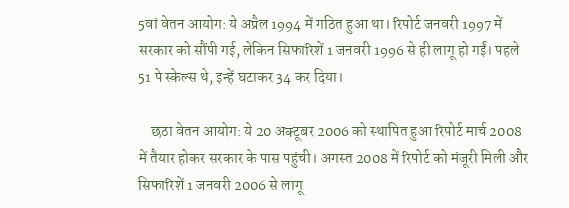5वां वेतन आयोग: ये अप्रैल 1994 में गठित हुआ था। रिपोर्ट जनवरी 1997 में सरकार को सौंपी गई, लेकिन सिफारिशें 1 जनवरी 1996 से ही लागू हो गईं। पहले 51 पे स्केल्स थे, इन्हें घटाकर 34 कर दिया।

    छठा वेतन आयोग: ये 20 अक्टूबर 2006 को स्थापित हुआ रिपोर्ट मार्च 2008 में तैयार होकर सरकार के पास पहुंची। अगस्त 2008 में रिपोर्ट को मंजूरी मिली और सिफारिशें 1 जनवरी 2006 से लागू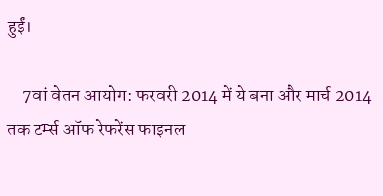हुईं।

    7वां वेतन आयोग: फरवरी 2014 में ये बना और मार्च 2014 तक टर्म्स ऑफ रेफरेंस फाइनल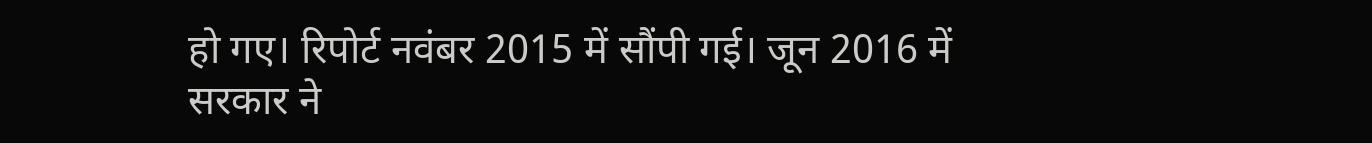हो गए। रिपोर्ट नवंबर 2015 में सौंपी गई। जून 2016 में सरकार ने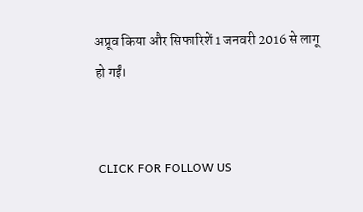अप्रूव किया और सिफारिशें 1 जनवरी 2016 से लागू हो गईं।


 CLICK FOR FOLLOW US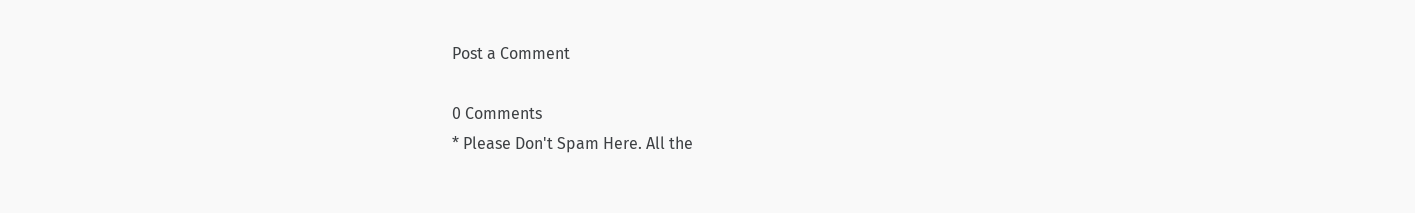Post a Comment

0 Comments
* Please Don't Spam Here. All the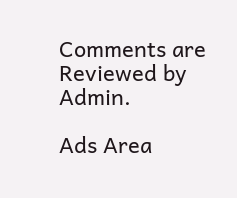Comments are Reviewed by Admin.

Ads Area